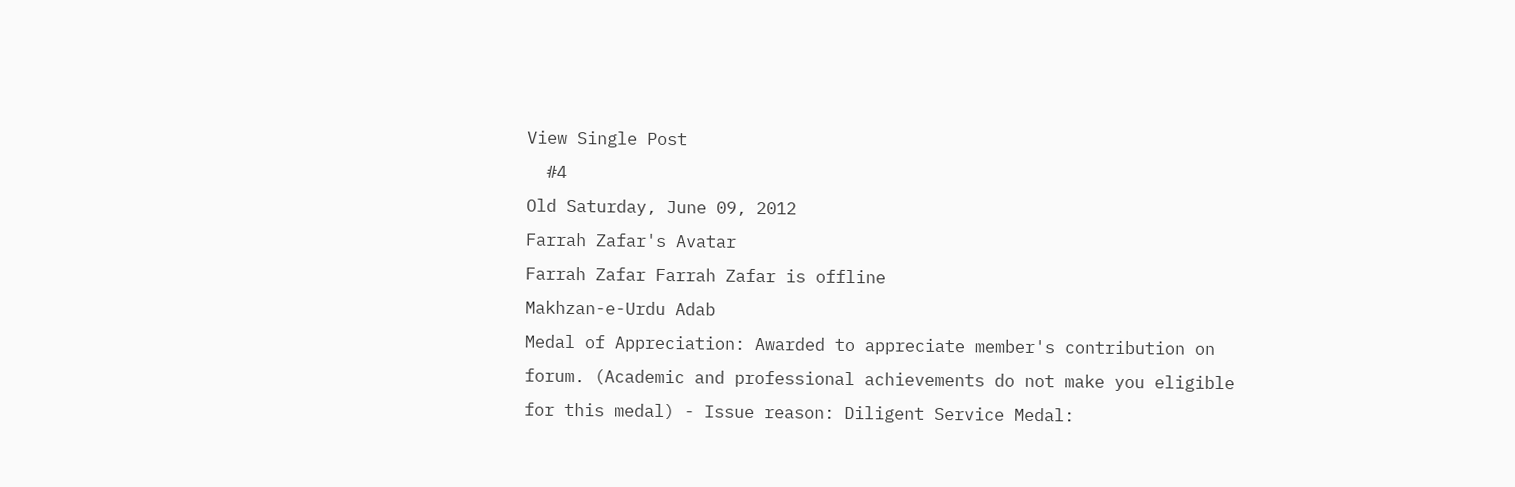View Single Post
  #4
Old Saturday, June 09, 2012
Farrah Zafar's Avatar
Farrah Zafar Farrah Zafar is offline
Makhzan-e-Urdu Adab
Medal of Appreciation: Awarded to appreciate member's contribution on forum. (Academic and professional achievements do not make you eligible for this medal) - Issue reason: Diligent Service Medal: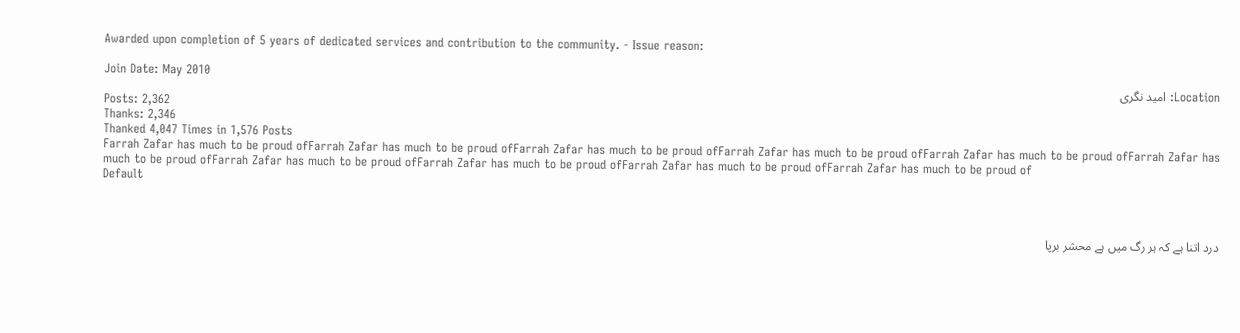Awarded upon completion of 5 years of dedicated services and contribution to the community. - Issue reason:

Join Date: May 2010
Location: امید نگری
Posts: 2,362
Thanks: 2,346
Thanked 4,047 Times in 1,576 Posts
Farrah Zafar has much to be proud ofFarrah Zafar has much to be proud ofFarrah Zafar has much to be proud ofFarrah Zafar has much to be proud ofFarrah Zafar has much to be proud ofFarrah Zafar has much to be proud ofFarrah Zafar has much to be proud ofFarrah Zafar has much to be proud ofFarrah Zafar has much to be proud ofFarrah Zafar has much to be proud of
Default



درد اتنا ہے کہ ہر رگ میں ہے محشر برپا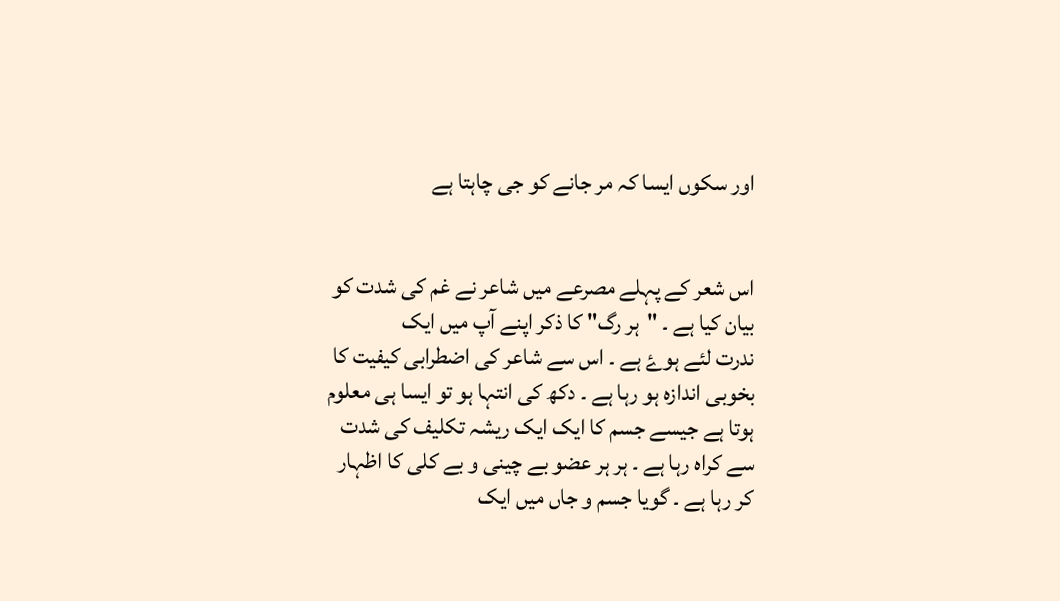اور سکوں ایسا کہ مر جانے کو جی چاہتا ہے


اس شعر کے پہلے مصرعے میں شاعر نے غم کی شدت کو بیان کیا ہے ۔ "ہر رگ" کا ذکر اپنے آپ میں ایک
ندرت لئے ہوۓ ہے ۔ اس سے شاعر کی اضطرابی کیفیت کا بخوبی اندازہ ہو رہا ہے ۔ دکھ کی انتہا ہو تو ایسا ہی معلوم ہوتا ہے جیسے جسم کا ایک ایک ریشہ تکلیف کی شدت سے کراہ رہا ہے ۔ ہر ہر عضو بے چینی و بے کلی کا اظہار کر رہا ہے ۔ گویا جسم و جاں میں ایک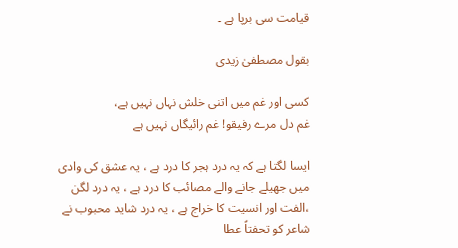قیامت سی برپا ہے ۔

بقول مصطفیٰ زیدی

کسی اور غم میں اتنی خلش نہاں نہیں ہے،
غم دل مرے رفیقو! غم رائیگاں نہیں ہے

ایسا لگتا ہے کہ یہ درد ہجر کا درد ہے ، یہ عشق کی وادی میں جھیلے جانے والے مصائب کا درد ہے ، یہ درد لگن ،الفت اور انسیت کا خراج ہے ، یہ درد شاید محبوب نے شاعر کو تحفتاً عطا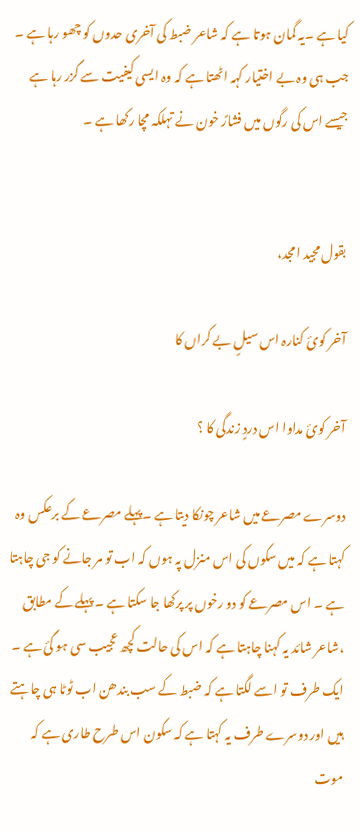کیا ہے ۔یہ گمان ہوتا ہے کہ شاعر ضبط کی آخری حدوں کو چھو رہا ہے ۔ جب ہی وہ بے اختیار کہہ اٹھتا ہے کہ وہ ایسی کیفیت سے گزر رہا ہے جیسے اس کی رگوں میں فشارً خون نے تہلکہ مچا رکھا ہے ۔


بقول مجید امجد،

آخر کوئ کنارہ اس سیلٍ بے کراں کا

آخر کوئ مداوا اس دردٍ زندگی کا ؟

دوسرے مصرعے میں شاعر چونکا دیتا ہے ۔پہلے مصرعے کے برعکس وہ کہتا ہے کہ میں سکوں کی اس منزل پہ ہوں کہ اب تو مر جانے کو جی چاہتا ہے ۔ اس مصرعے کو دو رخوں پر پرکھا جا سکتا ہے ۔ پہلے کے مطابق ،شاعر شائد یہ کہنا چاہتا ہے کہ اس کی حالت کچھ عجیب سی ہو گئ ہے ۔ ایک طرف تو اسے لگتا ہے کہ ضبط کے سب بندھن اب ٹوٹا ہی چاہتے ہیں اور دوسرے طرف یہ کہتا ہے کہ سکون اس طرح طاری ہے کہ موت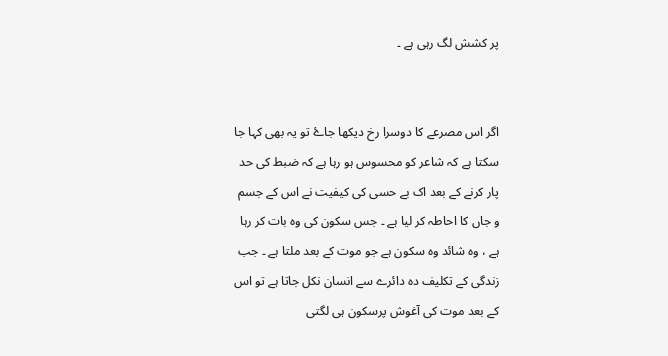پر کشش لگ رہی ہے ۔


اگر اس مصرعے کا دوسرا رخ دیکھا جاۓ تو یہ بھی کہا جا سکتا ہے کہ شاعر کو محسوس ہو رہا ہے کہ ضبط کی حد پار کرنے کے بعد اک بے حسی کی کیفیت نے اس کے جسم و جاں کا احاطہ کر لیا ہے ۔ جس سکون کی وہ بات کر رہا ہے ، وہ شائد وہ سکون ہے جو موت کے بعد ملتا ہے ۔ جب زندگی کے تکلیف دہ دائرے سے انسان نکل جاتا ہے تو اس کے بعد موت کی آغوش پرسکون ہی لگتی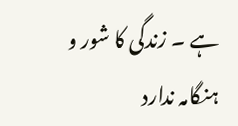ہے ۔ زندگی کا شور و ہنگامہ ندارد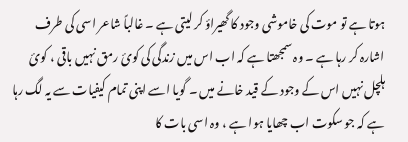ہوتا ہے تو موت کی خاموشی وجود کا گھیراؤ کر لیتی ہے ۔ غالباً شاعر اسی کی طرف اشارہ کر رہا ہے ۔ وہ سمجھتا ہے کہ اب اس میں زندگی کی کوئ رمق نہیں باقی ، کوئ ہلچل نہیں اس کے وجود کے قید خانے میں ۔ گویا اسے اپنی تمام کیفیات سے یہ لگ رہا ہے کہ جو سکوت اب چھایا ہوا ہے ، وہ اسی بات کا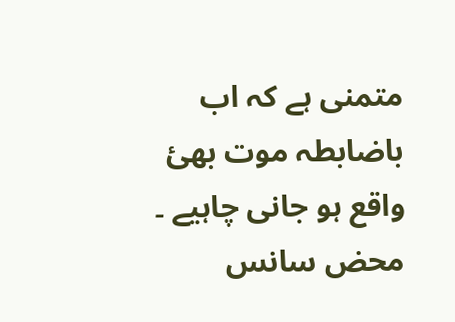متمنی ہے کہ اب باضابطہ موت بھئ واقع ہو جانی چاہیے ۔ محض سانس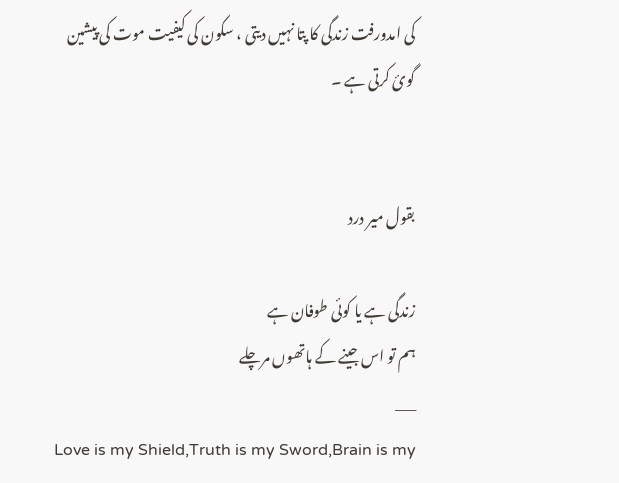کی امدورفت زندگی کا پتا نہیں دیتی ، سکون کی کیفیت موت کی پیشین گوئ کرتی ہے ۔


بقول میر درد

زندگی ہے یا کوئی طوفان ہے
ہم تو اس جینے کے ہاتھوں مرچلے
___
Love is my Shield,Truth is my Sword,Brain is my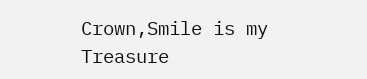Crown,Smile is my Treasure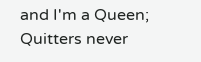and I'm a Queen;
Quitters never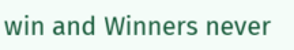win and Winners never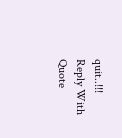quit..!!!
Reply With Quote